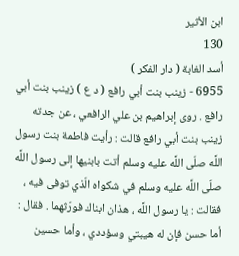ابن الأثير
130
أسد الغابة ( دار الفكر )
6955 - زينب بنت أبي رافع ( د ع ) زينب بنت أبي رافع . روى إبراهيم بن علي الرافعي ، عن جدته زينب بنت أبي رافع قالت : رأيت فاطمة بنت رسول اللَّه صلّى اللَّه عليه وسلم أتت بابنيها إلى رسول اللَّه صلّى اللَّه عليه وسلم في شكواه الّذي توفى فيه ، فقالت : يا رسول اللَّه ، هذان ابناك فورّثهما . فقال : أما حسن فإن له هيبتي وسؤددي ، وأما حسين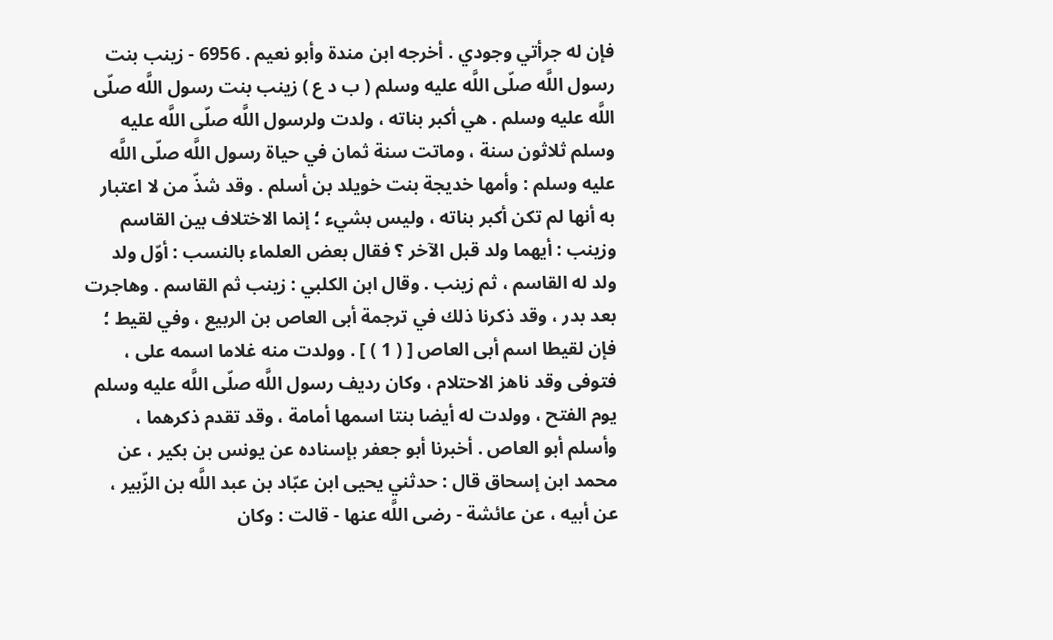فإن له جرأتي وجودي . أخرجه ابن مندة وأبو نعيم . 6956 - زينب بنت رسول اللَّه صلّى اللَّه عليه وسلم ( ب د ع ) زينب بنت رسول اللَّه صلّى اللَّه عليه وسلم . هي أكبر بناته ، ولدت ولرسول اللَّه صلّى اللَّه عليه وسلم ثلاثون سنة ، وماتت سنة ثمان في حياة رسول اللَّه صلّى اللَّه عليه وسلم : وأمها خديجة بنت خويلد بن أسلم . وقد شذّ من لا اعتبار به أنها لم تكن أكبر بناته ، وليس بشيء ؛ إنما الاختلاف بين القاسم وزينب : أيهما ولد قبل الآخر ؟ فقال بعض العلماء بالنسب : أوّل ولد ولد له القاسم ، ثم زينب . وقال ابن الكلبي : زينب ثم القاسم . وهاجرت بعد بدر ، وقد ذكرنا ذلك في ترجمة أبى العاص بن الربيع ، وفي لقيط ؛ فإن لقيطا اسم أبى العاص [ ( 1 ) ] . وولدت منه غلاما اسمه على ، فتوفى وقد ناهز الاحتلام ، وكان رديف رسول اللَّه صلّى اللَّه عليه وسلم يوم الفتح ، وولدت له أيضا بنتا اسمها أمامة ، وقد تقدم ذكرهما ، وأسلم أبو العاص . أخبرنا أبو جعفر بإسناده عن يونس بن بكير ، عن محمد ابن إسحاق قال : حدثني يحيى ابن عبّاد بن عبد اللَّه بن الزّبير ، عن أبيه ، عن عائشة - رضى اللَّه عنها - قالت : وكان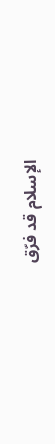الإسلام قد فرّق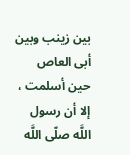بين زينب وبين أبى العاص حين أسلمت ، إلا أن رسول اللَّه صلّى اللَّه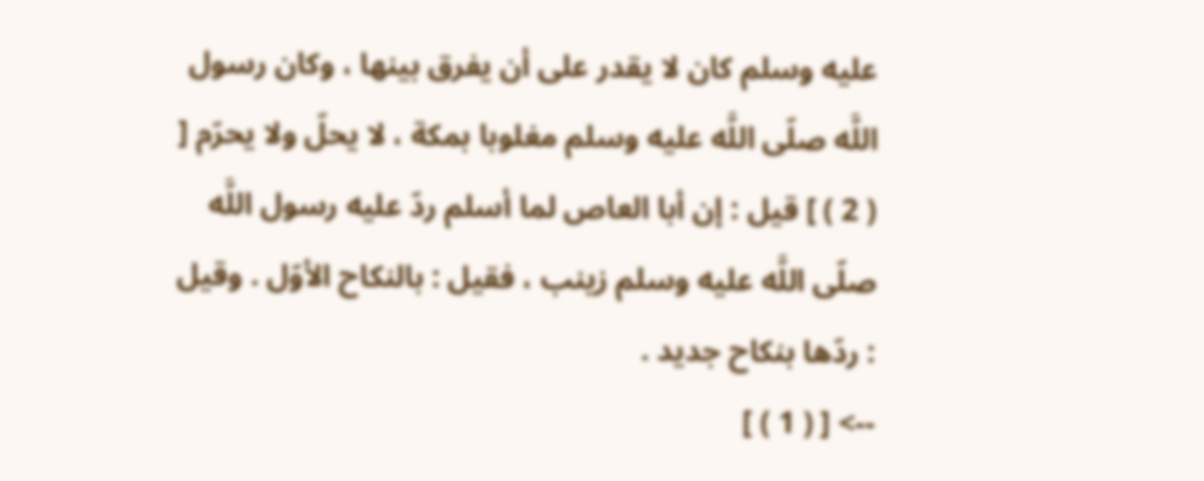عليه وسلم كان لا يقدر على أن يفرق بينها ، وكان رسول اللَّه صلّى اللَّه عليه وسلم مغلوبا بمكة ، لا يحلّ ولا يحرّم [ ( 2 ) ] قيل : إن أبا العاص لما أسلم ردّ عليه رسول اللَّه صلّى اللَّه عليه وسلم زينب ، فقيل : بالنكاح الأوّل . وقيل : ردّها بنكاح جديد .
--> [ ( 1 ) ]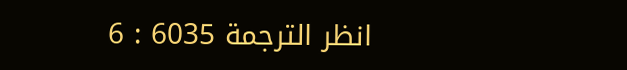انظر الترجمة 6035 : 6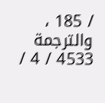/ 185 ، والترجمة 4533 / 4 /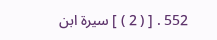552 . [ ( 2 ) ] سيرة ابن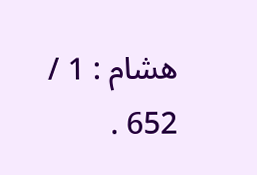هشام : 1 / 652 .